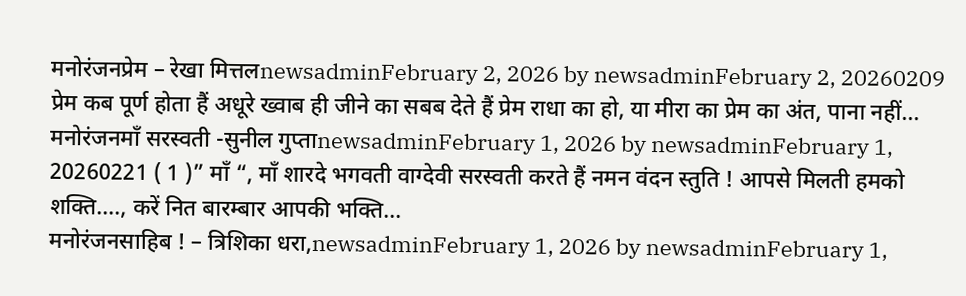मनोरंजनप्रेम – रेखा मित्तलnewsadminFebruary 2, 2026 by newsadminFebruary 2, 20260209 प्रेम कब पूर्ण होता हैं अधूरे ख्वाब ही जीने का सबब देते हैं प्रेम राधा का हो, या मीरा का प्रेम का अंत, पाना नहीं...
मनोरंजनमाँ सरस्वती -सुनील गुप्ताnewsadminFebruary 1, 2026 by newsadminFebruary 1, 20260221 ( 1 )” माँ “, माँ शारदे भगवती वाग्देवी सरस्वती करते हैं नमन वंदन स्तुति ! आपसे मिलती हमको शक्ति…., करें नित बारम्बार आपकी भक्ति...
मनोरंजनसाहिब ! – त्रिशिका धरा,newsadminFebruary 1, 2026 by newsadminFebruary 1,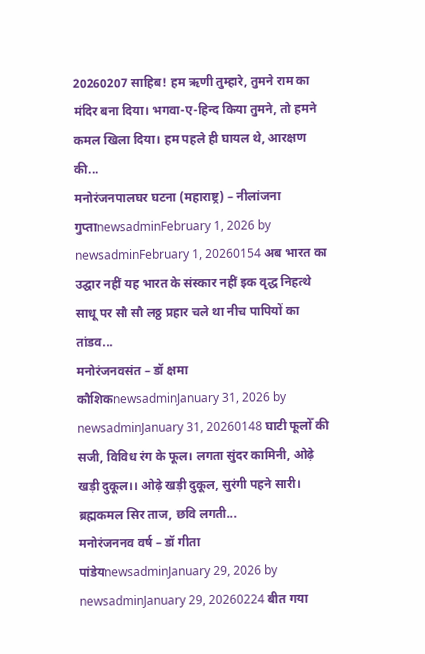20260207 साहिब! हम ऋणी तुम्हारे, तुमने राम का मंदिर बना दिया। भगवा-ए-हिन्द किया तुमने, तो हमने कमल खिला दिया। हम पहले ही घायल थे, आरक्षण की...
मनोरंजनपालघर घटना (महाराष्ट्र) – नीलांजना गुप्ताnewsadminFebruary 1, 2026 by newsadminFebruary 1, 20260154 अब भारत का उद्घार नहीं यह भारत के संस्कार नहीं इक वृद्ध निहत्थे साधू पर सौ सौ लठ्ठ प्रहार चले था नीच पापियों का तांडव...
मनोरंजनवसंत – डॉ क्षमा कौशिकnewsadminJanuary 31, 2026 by newsadminJanuary 31, 20260148 घाटी फूलोँ की सजी, विविध रंग के फूल। लगता सुंदर कामिनी, ओढ़े खड़ी दुकूल।। ओढ़े खड़ी दुकूल, सुरंगी पहने सारी। ब्रह्मकमल सिर ताज, छवि लगती...
मनोरंजननव वर्ष – डॉ गीता पांडेयnewsadminJanuary 29, 2026 by newsadminJanuary 29, 20260224 बीत गया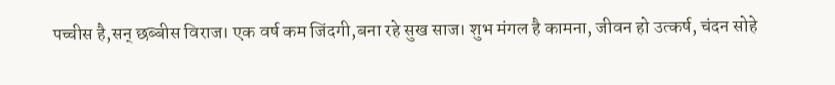पच्चीस है,सन् छब्बीस विराज। एक वर्ष कम जिंदगी,बना रहे सुख साज। शुभ मंगल है कामना, जीवन हो उत्कर्ष, चंदन सोहे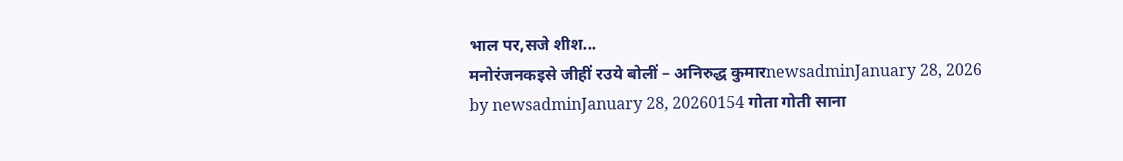भाल पर,सजे शीश...
मनोरंजनकइसे जीहीं रउये बोलीं – अनिरुद्ध कुमारnewsadminJanuary 28, 2026 by newsadminJanuary 28, 20260154 गोता गोती साना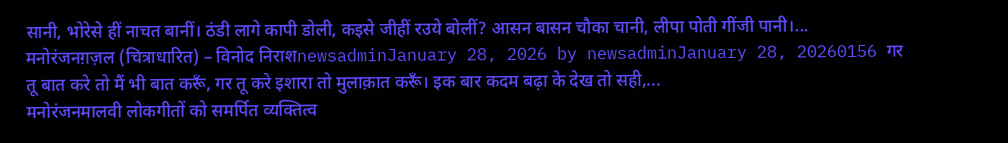सानी, भोरेसे हीं नाचत बानीं। ठंडी लागे कापी डोली, कइसे जीहीं रउये बोलीं? आसन बासन चौका चानी, लीपा पोती गींजी पानी।...
मनोरंजनग़ज़ल (चित्राधारित) – विनोद निराशnewsadminJanuary 28, 2026 by newsadminJanuary 28, 20260156 गर तू बात करे तो मैं भी बात करूँ, गर तू करे इशारा तो मुलाक़ात करूँ। इक बार कदम बढ़ा के देख तो सही,...
मनोरंजनमालवी लोकगीतों को समर्पित व्यक्तित्व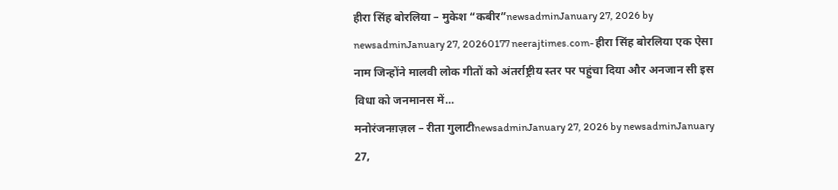हीरा सिंह बोरलिया – मुकेश “कबीर”newsadminJanuary 27, 2026 by newsadminJanuary 27, 20260177 neerajtimes.com- हीरा सिंह बोरलिया एक ऐसा नाम जिन्होंने मालवी लोक गीतों को अंतर्राष्ट्रीय स्तर पर पहुंचा दिया और अनजान सी इस विधा को जनमानस में...
मनोरंजनग़ज़ल – रीता गुलाटीnewsadminJanuary 27, 2026 by newsadminJanuary 27,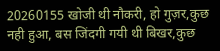20260155 खोजी थी नौकरी, हो गुज़र,कुछ नही हुआ, बस जिंदगी गयी थी बिखर,कुछ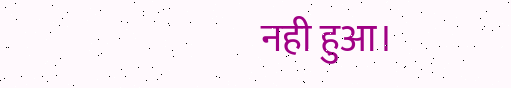नही हुआ।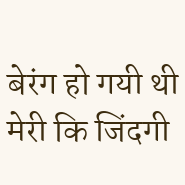बेरंग हो गयी थी मेरी कि जिंदगी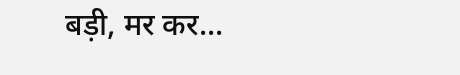बड़ी, मर कर...